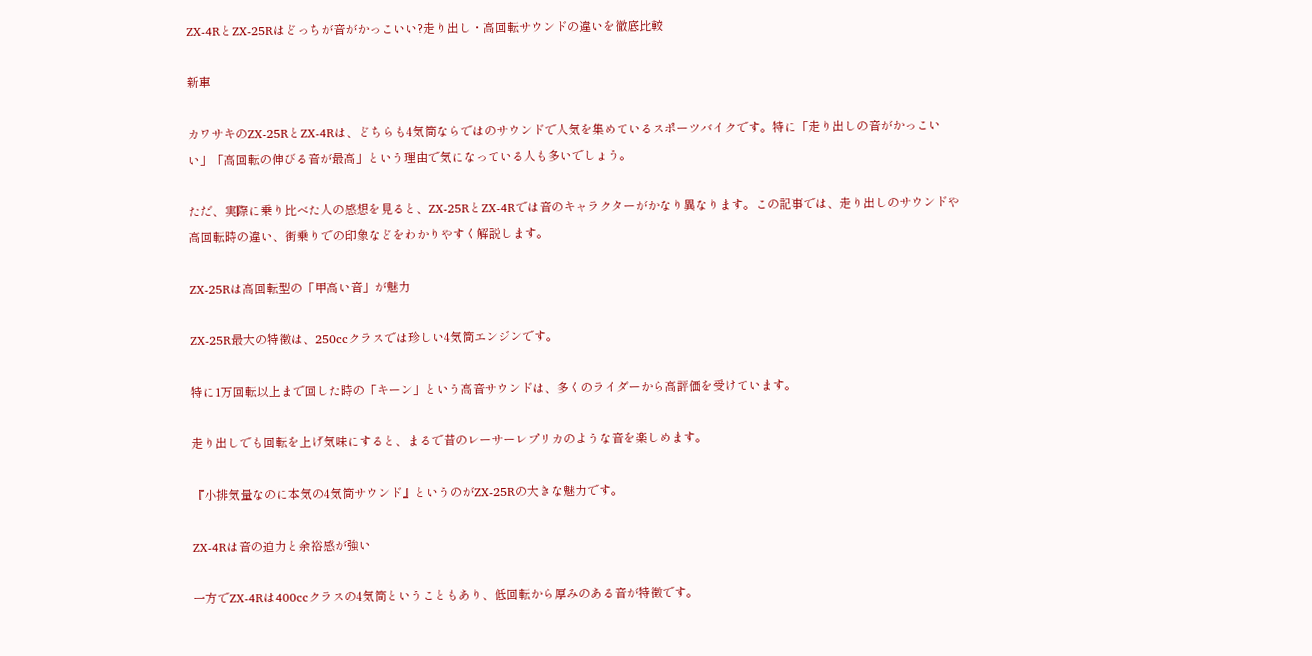ZX-4RとZX-25Rはどっちが音がかっこいい?走り出し・高回転サウンドの違いを徹底比較

新車

カワサキのZX-25RとZX-4Rは、どちらも4気筒ならではのサウンドで人気を集めているスポーツバイクです。特に「走り出しの音がかっこいい」「高回転の伸びる音が最高」という理由で気になっている人も多いでしょう。

ただ、実際に乗り比べた人の感想を見ると、ZX-25RとZX-4Rでは音のキャラクターがかなり異なります。この記事では、走り出しのサウンドや高回転時の違い、街乗りでの印象などをわかりやすく解説します。

ZX-25Rは高回転型の「甲高い音」が魅力

ZX-25R最大の特徴は、250ccクラスでは珍しい4気筒エンジンです。

特に1万回転以上まで回した時の「キーン」という高音サウンドは、多くのライダーから高評価を受けています。

走り出しでも回転を上げ気味にすると、まるで昔のレーサーレプリカのような音を楽しめます。

『小排気量なのに本気の4気筒サウンド』というのがZX-25Rの大きな魅力です。

ZX-4Rは音の迫力と余裕感が強い

一方でZX-4Rは400ccクラスの4気筒ということもあり、低回転から厚みのある音が特徴です。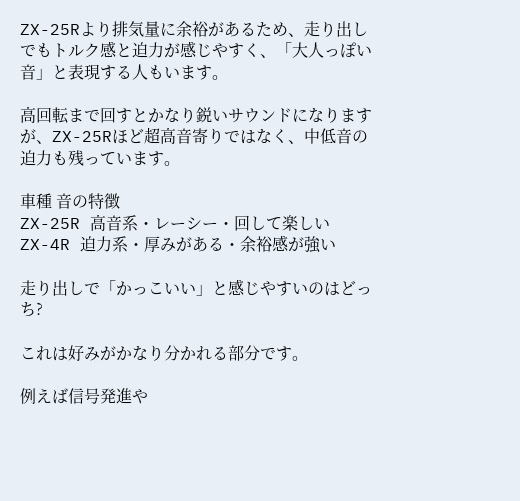ZX-25Rより排気量に余裕があるため、走り出しでもトルク感と迫力が感じやすく、「大人っぽい音」と表現する人もいます。

高回転まで回すとかなり鋭いサウンドになりますが、ZX-25Rほど超高音寄りではなく、中低音の迫力も残っています。

車種 音の特徴
ZX-25R 高音系・レーシー・回して楽しい
ZX-4R 迫力系・厚みがある・余裕感が強い

走り出しで「かっこいい」と感じやすいのはどっち?

これは好みがかなり分かれる部分です。

例えば信号発進や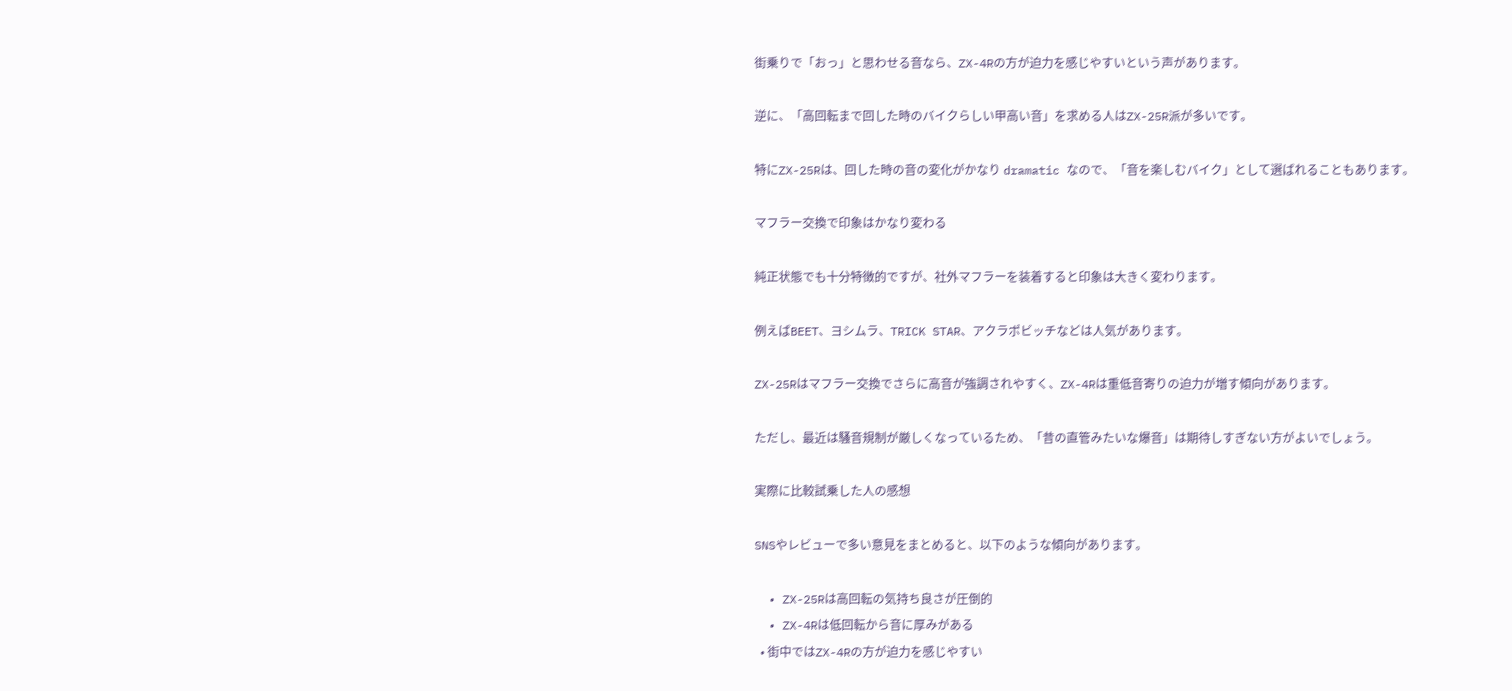街乗りで「おっ」と思わせる音なら、ZX-4Rの方が迫力を感じやすいという声があります。

逆に、「高回転まで回した時のバイクらしい甲高い音」を求める人はZX-25R派が多いです。

特にZX-25Rは、回した時の音の変化がかなり dramatic なので、「音を楽しむバイク」として選ばれることもあります。

マフラー交換で印象はかなり変わる

純正状態でも十分特徴的ですが、社外マフラーを装着すると印象は大きく変わります。

例えばBEET、ヨシムラ、TRICK STAR、アクラポビッチなどは人気があります。

ZX-25Rはマフラー交換でさらに高音が強調されやすく、ZX-4Rは重低音寄りの迫力が増す傾向があります。

ただし、最近は騒音規制が厳しくなっているため、「昔の直管みたいな爆音」は期待しすぎない方がよいでしょう。

実際に比較試乗した人の感想

SNSやレビューで多い意見をまとめると、以下のような傾向があります。

  • ZX-25Rは高回転の気持ち良さが圧倒的
  • ZX-4Rは低回転から音に厚みがある
  • 街中ではZX-4Rの方が迫力を感じやすい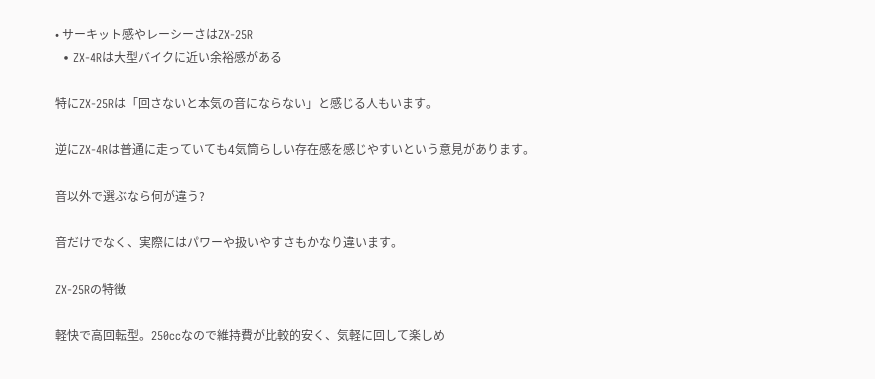• サーキット感やレーシーさはZX-25R
  • ZX-4Rは大型バイクに近い余裕感がある

特にZX-25Rは「回さないと本気の音にならない」と感じる人もいます。

逆にZX-4Rは普通に走っていても4気筒らしい存在感を感じやすいという意見があります。

音以外で選ぶなら何が違う?

音だけでなく、実際にはパワーや扱いやすさもかなり違います。

ZX-25Rの特徴

軽快で高回転型。250ccなので維持費が比較的安く、気軽に回して楽しめ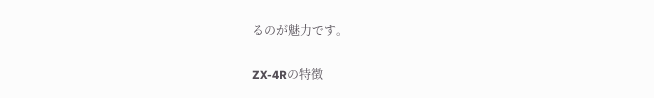るのが魅力です。

ZX-4Rの特徴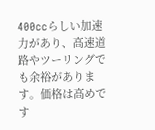400ccらしい加速力があり、高速道路やツーリングでも余裕があります。価格は高めです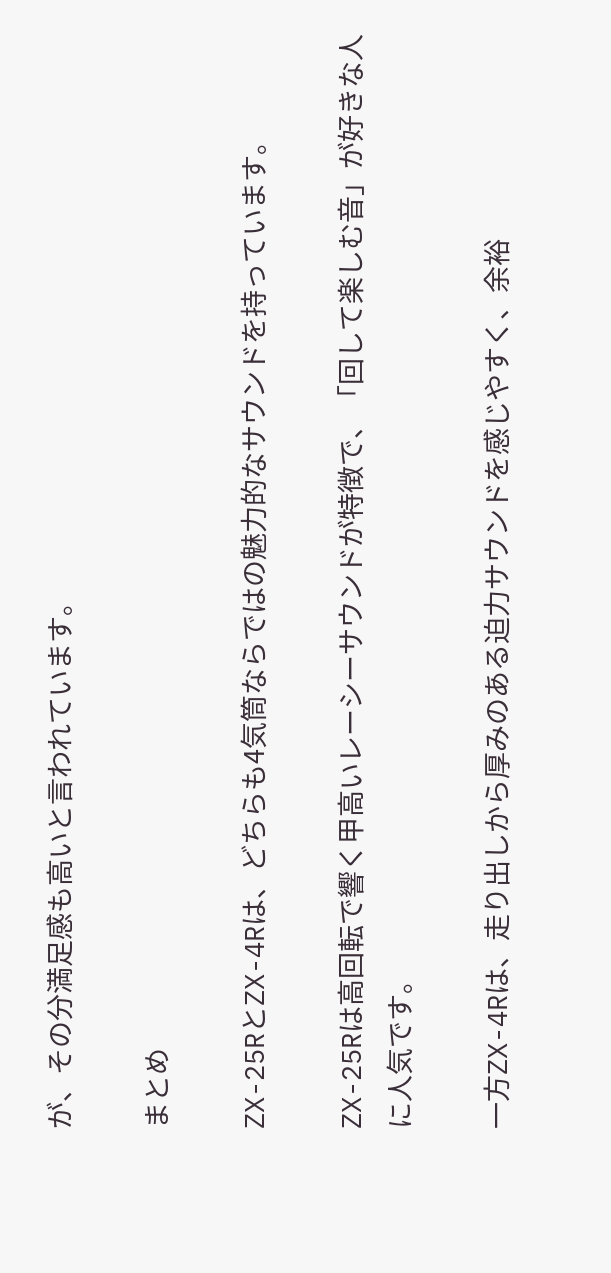が、その分満足感も高いと言われています。

まとめ

ZX-25RとZX-4Rは、どちらも4気筒ならではの魅力的なサウンドを持っています。

ZX-25Rは高回転で響く甲高いレーシーサウンドが特徴で、「回して楽しむ音」が好きな人に人気です。

一方ZX-4Rは、走り出しから厚みのある迫力サウンドを感じやすく、余裕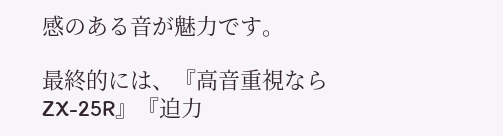感のある音が魅力です。

最終的には、『高音重視ならZX-25R』『迫力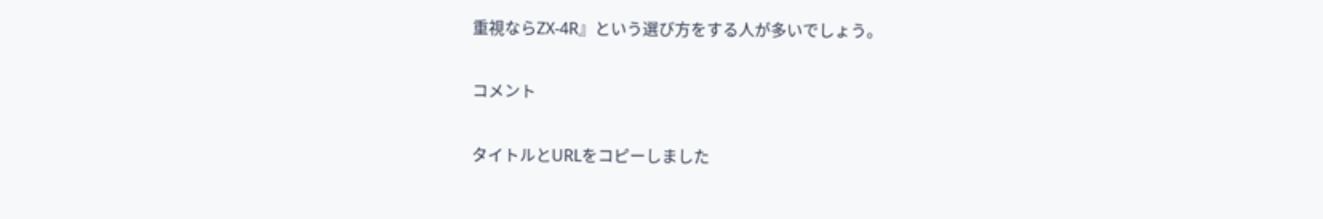重視ならZX-4R』という選び方をする人が多いでしょう。

コメント

タイトルとURLをコピーしました